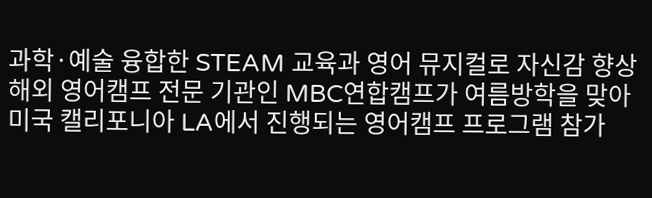과학·예술 융합한 STEAM 교육과 영어 뮤지컬로 자신감 향상
해외 영어캠프 전문 기관인 MBC연합캠프가 여름방학을 맞아 미국 캘리포니아 LA에서 진행되는 영어캠프 프로그램 참가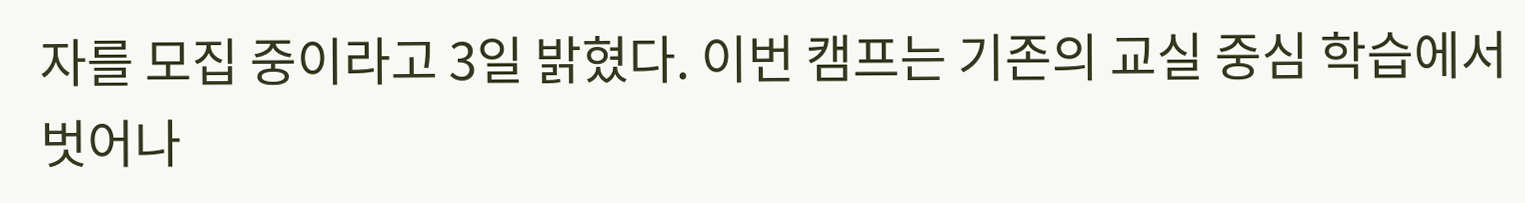자를 모집 중이라고 3일 밝혔다. 이번 캠프는 기존의 교실 중심 학습에서 벗어나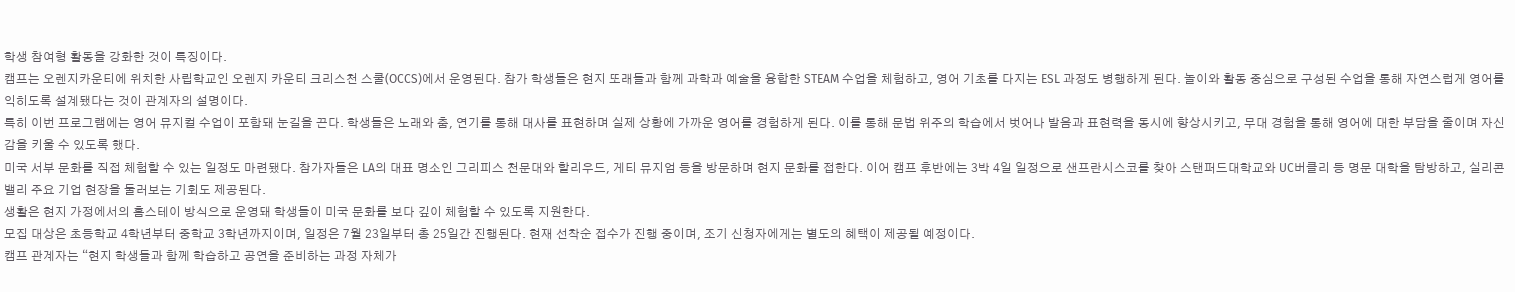학생 참여형 활동을 강화한 것이 특징이다.
캠프는 오렌지카운티에 위치한 사립학교인 오렌지 카운티 크리스천 스쿨(OCCS)에서 운영된다. 참가 학생들은 현지 또래들과 함께 과학과 예술을 융합한 STEAM 수업을 체험하고, 영어 기초를 다지는 ESL 과정도 병행하게 된다. 놀이와 활동 중심으로 구성된 수업을 통해 자연스럽게 영어를 익히도록 설계됐다는 것이 관계자의 설명이다.
특히 이번 프로그램에는 영어 뮤지컬 수업이 포함돼 눈길을 끈다. 학생들은 노래와 춤, 연기를 통해 대사를 표현하며 실제 상황에 가까운 영어를 경험하게 된다. 이를 통해 문법 위주의 학습에서 벗어나 발음과 표현력을 동시에 향상시키고, 무대 경험을 통해 영어에 대한 부담을 줄이며 자신감을 키울 수 있도록 했다.
미국 서부 문화를 직접 체험할 수 있는 일정도 마련됐다. 참가자들은 LA의 대표 명소인 그리피스 천문대와 할리우드, 게티 뮤지엄 등을 방문하며 현지 문화를 접한다. 이어 캠프 후반에는 3박 4일 일정으로 샌프란시스코를 찾아 스탠퍼드대학교와 UC버클리 등 명문 대학을 탐방하고, 실리콘밸리 주요 기업 현장을 둘러보는 기회도 제공된다.
생활은 현지 가정에서의 홈스테이 방식으로 운영돼 학생들이 미국 문화를 보다 깊이 체험할 수 있도록 지원한다.
모집 대상은 초등학교 4학년부터 중학교 3학년까지이며, 일정은 7월 23일부터 총 25일간 진행된다. 현재 선착순 접수가 진행 중이며, 조기 신청자에게는 별도의 혜택이 제공될 예정이다.
캠프 관계자는 “현지 학생들과 함께 학습하고 공연을 준비하는 과정 자체가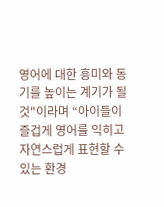영어에 대한 흥미와 동기를 높이는 계기가 될 것"이라며 “아이들이 즐겁게 영어를 익히고 자연스럽게 표현할 수 있는 환경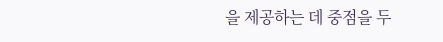을 제공하는 데 중점을 두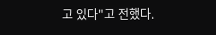고 있다"고 전했다.